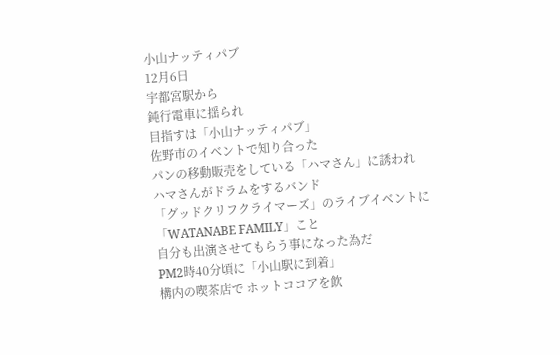小山ナッティパブ
12月6日
宇都宮駅から
鈍行電車に揺られ
目指すは「小山ナッティパブ」
佐野市のイベントで知り合った
パンの移動販売をしている「ハマさん」に誘われ
ハマさんがドラムをするバンド
「グッドクリフクライマーズ」のライブイベントに
「WATANABE FAMILY」こと
自分も出演させてもらう事になった為だ
PM2時40分頃に「小山駅に到着」
構内の喫茶店で ホットココアを飲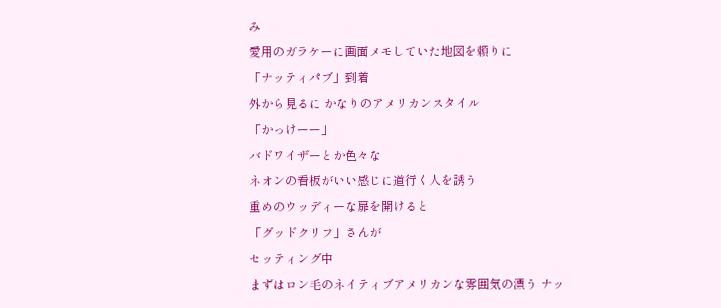み
愛用のガラケーに画面メモしていた地図を頼りに
「ナッティパブ」到着
外から見るに かなりのアメリカンスタイル
「かっけーー」
バドワイザーとか色々な
ネオンの看板がいい感じに道行く人を誘う
重めのウッディーな扉を開けると
「グッドクリフ」さんが
セッティング中
まずはロン毛のネイティブアメリカンな雰囲気の漂う ナッ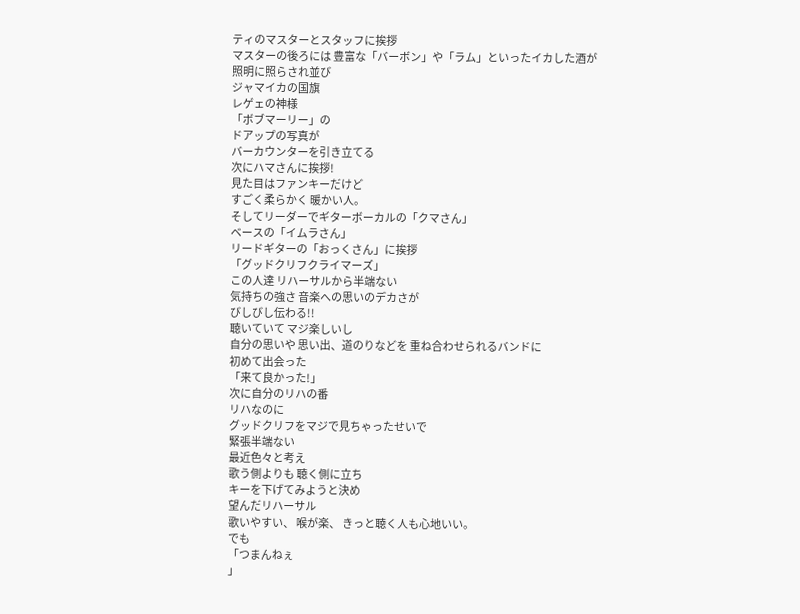ティのマスターとスタッフに挨拶
マスターの後ろには 豊富な「バーボン」や「ラム」といったイカした酒が
照明に照らされ並び
ジャマイカの国旗
レゲェの神様
「ボブマーリー」の
ドアップの写真が
バーカウンターを引き立てる
次にハマさんに挨拶!
見た目はファンキーだけど
すごく柔らかく 暖かい人。
そしてリーダーでギターボーカルの「クマさん」
ベースの「イムラさん」
リードギターの「おっくさん」に挨拶
「グッドクリフクライマーズ」
この人達 リハーサルから半端ない
気持ちの強さ 音楽への思いのデカさが
びしびし伝わる!!
聴いていて マジ楽しいし
自分の思いや 思い出、道のりなどを 重ね合わせられるバンドに
初めて出会った
「来て良かった!」
次に自分のリハの番
リハなのに
グッドクリフをマジで見ちゃったせいで
緊張半端ない
最近色々と考え
歌う側よりも 聴く側に立ち
キーを下げてみようと決め
望んだリハーサル
歌いやすい、 喉が楽、 きっと聴く人も心地いい。
でも
「つまんねぇ
」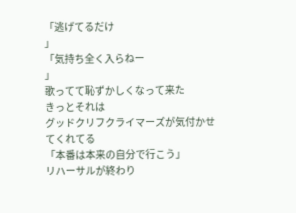「逃げてるだけ
」
「気持ち全く入らねー
」
歌ってて恥ずかしくなって来た
きっとそれは
グッドクリフクライマーズが気付かせてくれてる
「本番は本来の自分で行こう」
リハーサルが終わり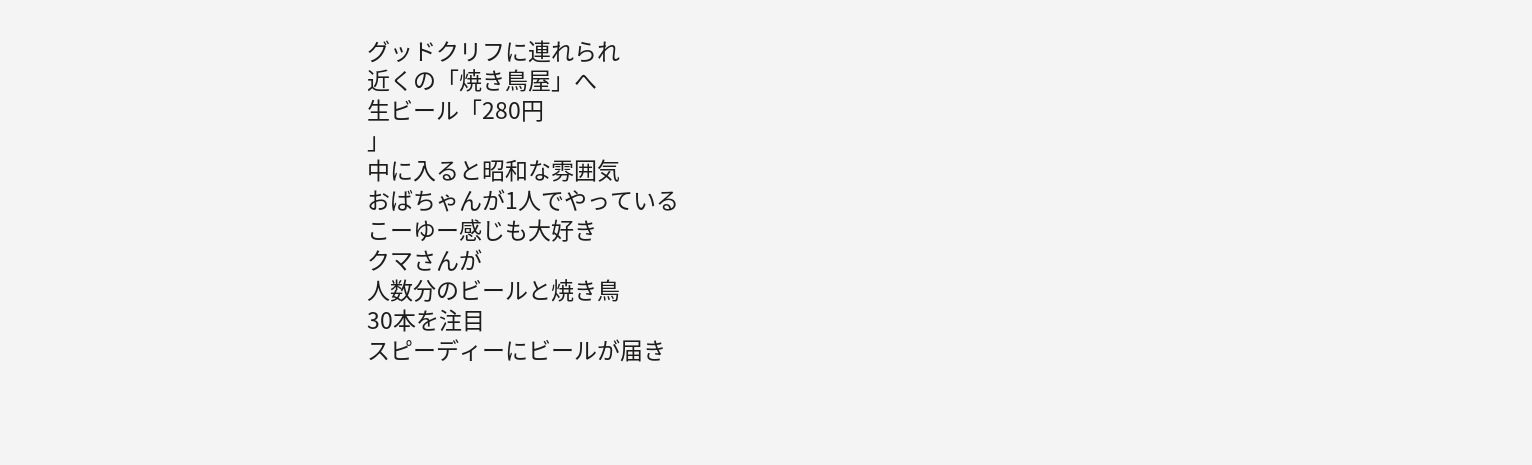グッドクリフに連れられ
近くの「焼き鳥屋」へ
生ビール「280円
」
中に入ると昭和な雰囲気
おばちゃんが1人でやっている
こーゆー感じも大好き
クマさんが
人数分のビールと焼き鳥
30本を注目
スピーディーにビールが届き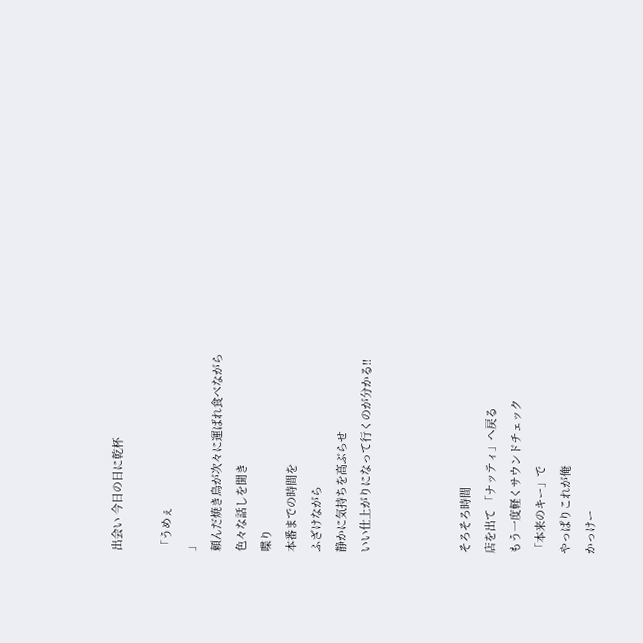出会い 今日の日に乾杯

「うめぇ
」
頼んだ焼き鳥が次々に運ばれ食べながら
色々な話しを聞き
喋り
本番までの時間を
ふざけながら
静かに気持ちを高ぶらせ
いい仕上がりになって行くのが分かる!!



そろそろ時間
店を出て 「ナッティ」へ戻る
もう一度軽くサウンドチェック
「本来のキー」で
やっぱりこれが俺
かっけー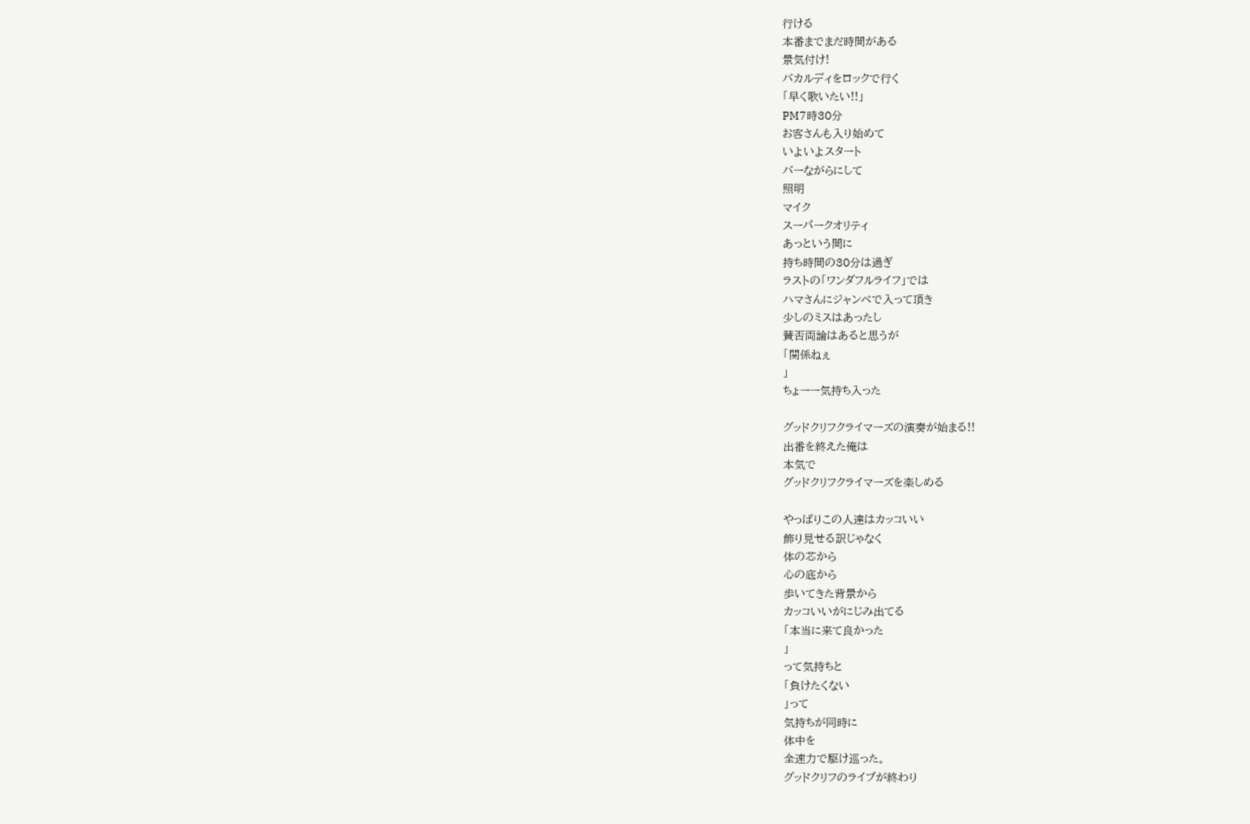行ける
本番までまだ時間がある
景気付け!
バカルディをロックで行く
「早く歌いたい!!」
PM7時30分
お客さんも入り始めて
いよいよスタート
バーながらにして
照明
マイク
スーパークオリティ
あっという間に
持ち時間の30分は過ぎ
ラストの「ワンダフルライフ」では
ハマさんにジャンベで入って頂き
少しのミスはあったし
賛否両論はあると思うが
「関係ねぇ
」
ちょーー気持ち入った

グッドクリフクライマーズの演奏が始まる!!
出番を終えた俺は
本気で
グッドクリフクライマーズを楽しめる

やっぱりこの人達はカッコいい
飾り見せる訳じゃなく
体の芯から
心の底から
歩いてきた背景から
カッコいいがにじみ出てる
「本当に来て良かった
」
って気持ちと
「負けたくない
」って
気持ちが同時に
体中を
全速力で駆け巡った。
グッドクリフのライブが終わり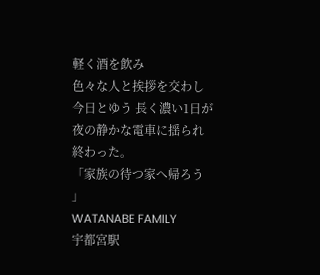軽く酒を飲み
色々な人と挨拶を交わし
今日とゆう 長く濃い1日が
夜の静かな電車に揺られ
終わった。
「家族の待つ家へ帰ろう
」
WATANABE FAMILY
宇都宮駅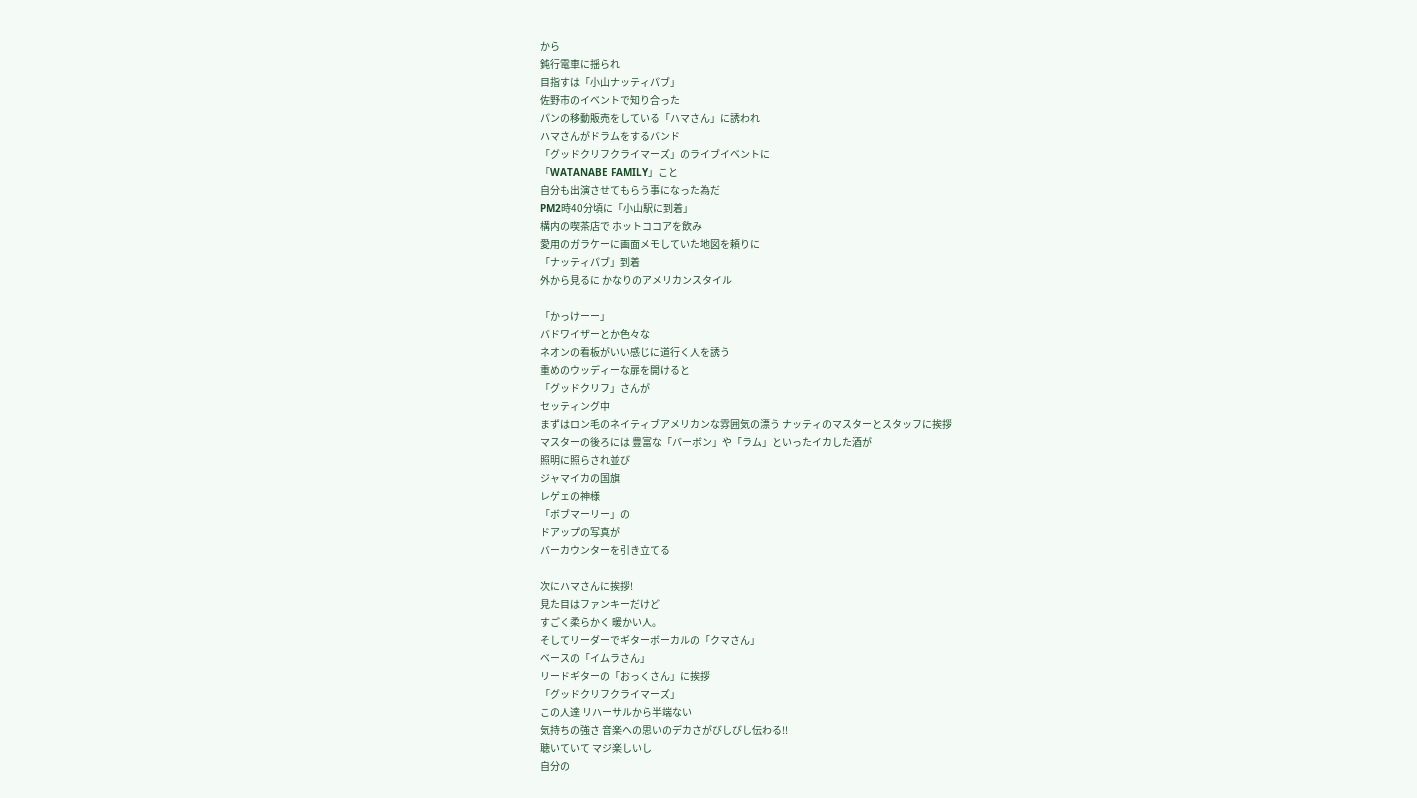から
鈍行電車に揺られ
目指すは「小山ナッティパブ」
佐野市のイベントで知り合った
パンの移動販売をしている「ハマさん」に誘われ
ハマさんがドラムをするバンド
「グッドクリフクライマーズ」のライブイベントに
「WATANABE FAMILY」こと
自分も出演させてもらう事になった為だ
PM2時40分頃に「小山駅に到着」
構内の喫茶店で ホットココアを飲み
愛用のガラケーに画面メモしていた地図を頼りに
「ナッティパブ」到着
外から見るに かなりのアメリカンスタイル

「かっけーー」
バドワイザーとか色々な
ネオンの看板がいい感じに道行く人を誘う
重めのウッディーな扉を開けると
「グッドクリフ」さんが
セッティング中
まずはロン毛のネイティブアメリカンな雰囲気の漂う ナッティのマスターとスタッフに挨拶
マスターの後ろには 豊富な「バーボン」や「ラム」といったイカした酒が
照明に照らされ並び
ジャマイカの国旗
レゲェの神様
「ボブマーリー」の
ドアップの写真が
バーカウンターを引き立てる

次にハマさんに挨拶!
見た目はファンキーだけど
すごく柔らかく 暖かい人。
そしてリーダーでギターボーカルの「クマさん」
ベースの「イムラさん」
リードギターの「おっくさん」に挨拶
「グッドクリフクライマーズ」
この人達 リハーサルから半端ない
気持ちの強さ 音楽への思いのデカさがびしびし伝わる!!
聴いていて マジ楽しいし
自分の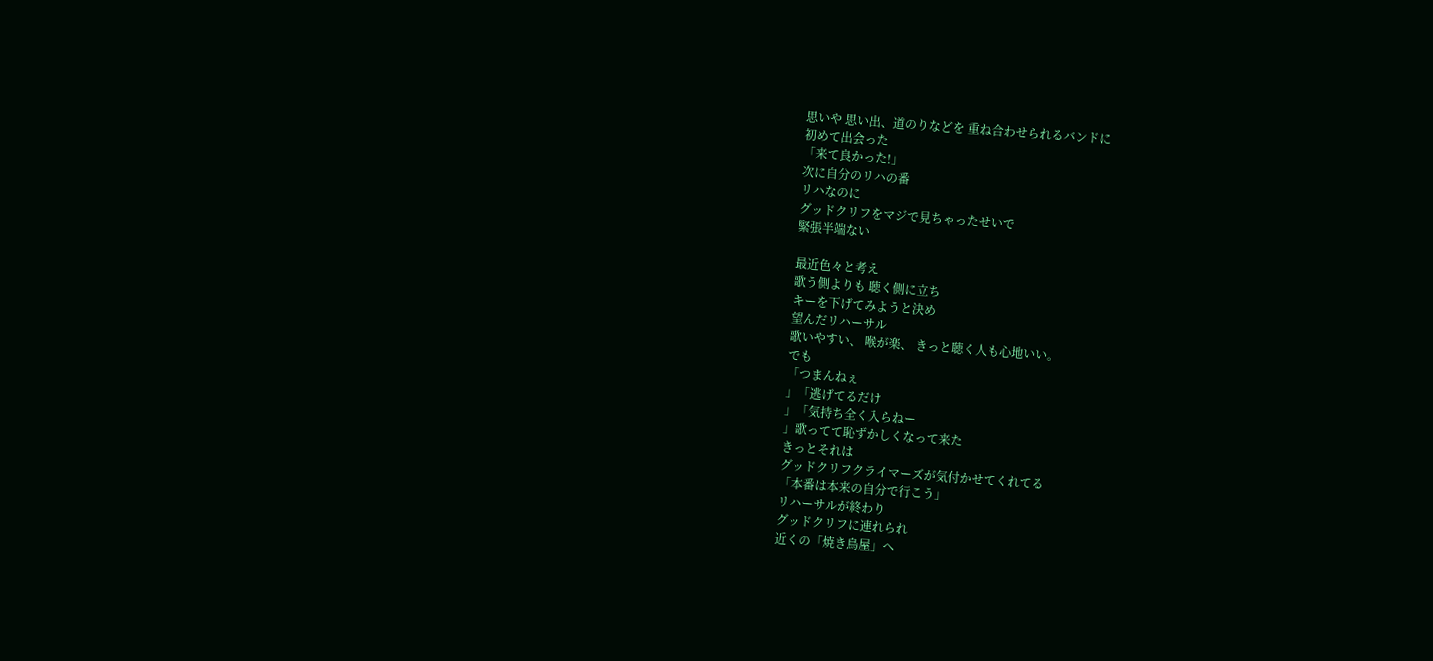思いや 思い出、道のりなどを 重ね合わせられるバンドに
初めて出会った
「来て良かった!」
次に自分のリハの番
リハなのに
グッドクリフをマジで見ちゃったせいで
緊張半端ない

最近色々と考え
歌う側よりも 聴く側に立ち
キーを下げてみようと決め
望んだリハーサル
歌いやすい、 喉が楽、 きっと聴く人も心地いい。
でも
「つまんねぇ
」「逃げてるだけ
」「気持ち全く入らねー
」歌ってて恥ずかしくなって来た
きっとそれは
グッドクリフクライマーズが気付かせてくれてる
「本番は本来の自分で行こう」
リハーサルが終わり
グッドクリフに連れられ
近くの「焼き鳥屋」へ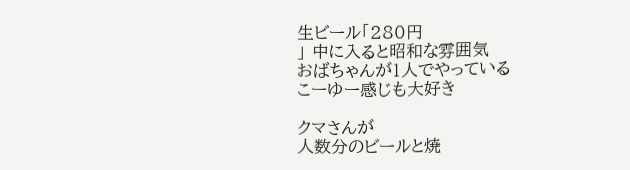生ビール「280円
」 中に入ると昭和な雰囲気
おばちゃんが1人でやっている
こーゆー感じも大好き

クマさんが
人数分のビールと焼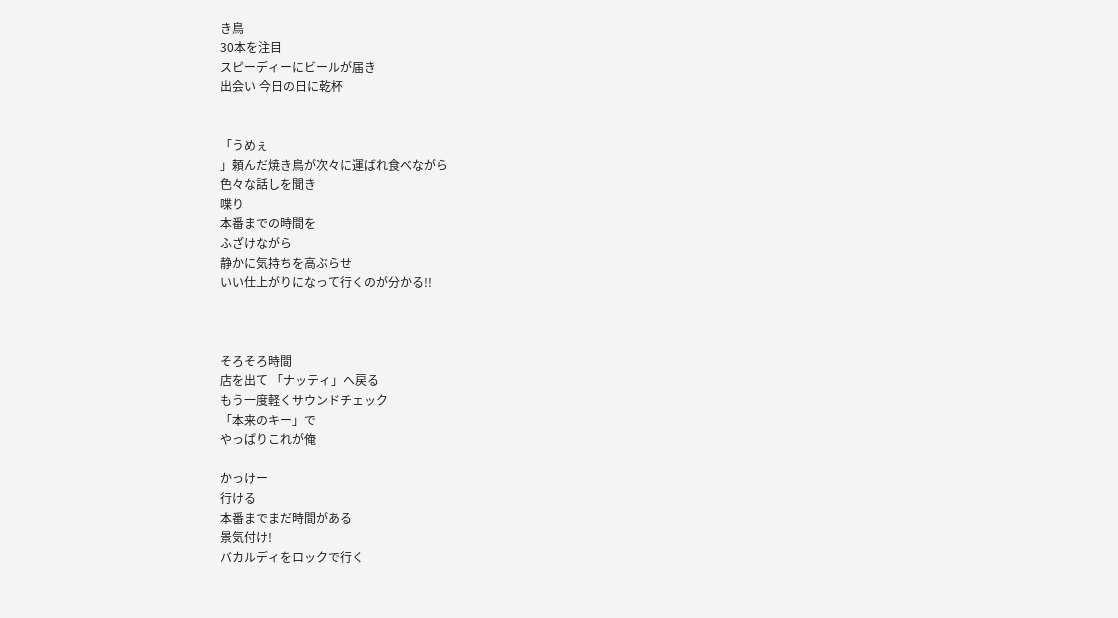き鳥
30本を注目
スピーディーにビールが届き
出会い 今日の日に乾杯


「うめぇ
」頼んだ焼き鳥が次々に運ばれ食べながら
色々な話しを聞き
喋り
本番までの時間を
ふざけながら
静かに気持ちを高ぶらせ
いい仕上がりになって行くのが分かる!!



そろそろ時間
店を出て 「ナッティ」へ戻る
もう一度軽くサウンドチェック
「本来のキー」で
やっぱりこれが俺

かっけー
行ける
本番までまだ時間がある
景気付け!
バカルディをロックで行く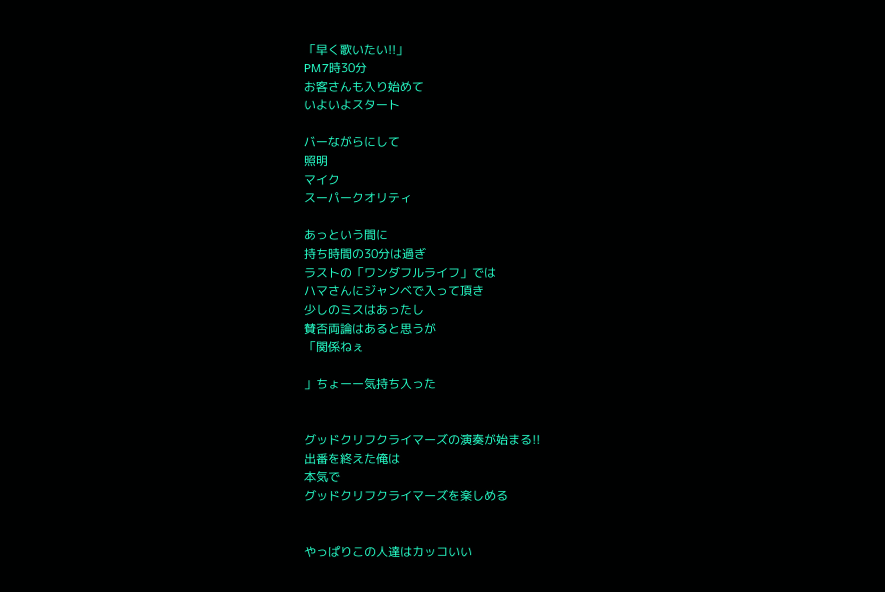「早く歌いたい!!」
PM7時30分
お客さんも入り始めて
いよいよスタート

バーながらにして
照明
マイク
スーパークオリティ

あっという間に
持ち時間の30分は過ぎ
ラストの「ワンダフルライフ」では
ハマさんにジャンベで入って頂き
少しのミスはあったし
賛否両論はあると思うが
「関係ねぇ

」ちょーー気持ち入った


グッドクリフクライマーズの演奏が始まる!!
出番を終えた俺は
本気で
グッドクリフクライマーズを楽しめる


やっぱりこの人達はカッコいい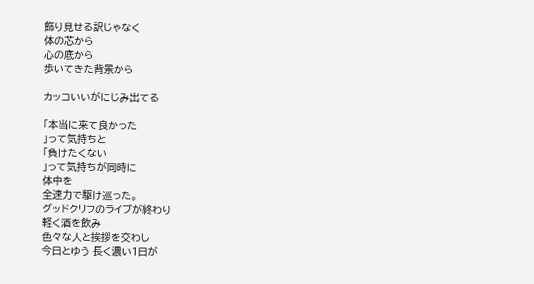飾り見せる訳じゃなく
体の芯から
心の底から
歩いてきた背景から

カッコいいがにじみ出てる

「本当に来て良かった
」って気持ちと
「負けたくない
」って気持ちが同時に
体中を
全速力で駆け巡った。
グッドクリフのライブが終わり
軽く酒を飲み
色々な人と挨拶を交わし
今日とゆう 長く濃い1日が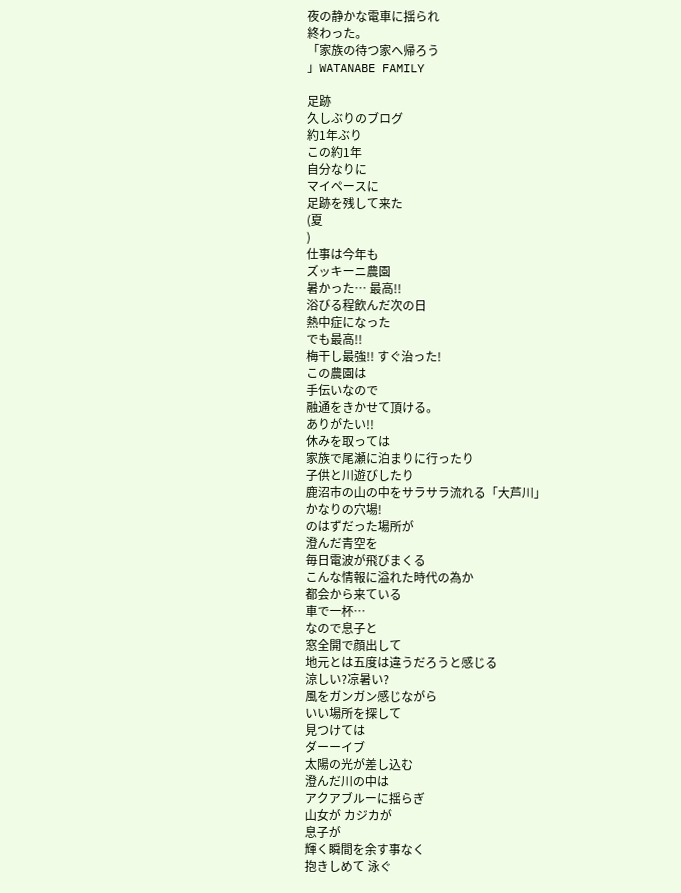夜の静かな電車に揺られ
終わった。
「家族の待つ家へ帰ろう
」WATANABE FAMILY

足跡
久しぶりのブログ
約1年ぶり
この約1年
自分なりに
マイペースに
足跡を残して来た
(夏
)
仕事は今年も
ズッキーニ農園
暑かった… 最高!!
浴びる程飲んだ次の日
熱中症になった
でも最高!!
梅干し最強!! すぐ治った!
この農園は
手伝いなので
融通をきかせて頂ける。
ありがたい!!
休みを取っては
家族で尾瀬に泊まりに行ったり
子供と川遊びしたり
鹿沼市の山の中をサラサラ流れる「大芦川」
かなりの穴場!
のはずだった場所が
澄んだ青空を
毎日電波が飛びまくる
こんな情報に溢れた時代の為か
都会から来ている
車で一杯…
なので息子と
窓全開で顔出して
地元とは五度は違うだろうと感じる
涼しい?凉暑い?
風をガンガン感じながら
いい場所を探して
見つけては
ダーーイブ
太陽の光が差し込む
澄んだ川の中は
アクアブルーに揺らぎ
山女が カジカが
息子が
輝く瞬間を余す事なく
抱きしめて 泳ぐ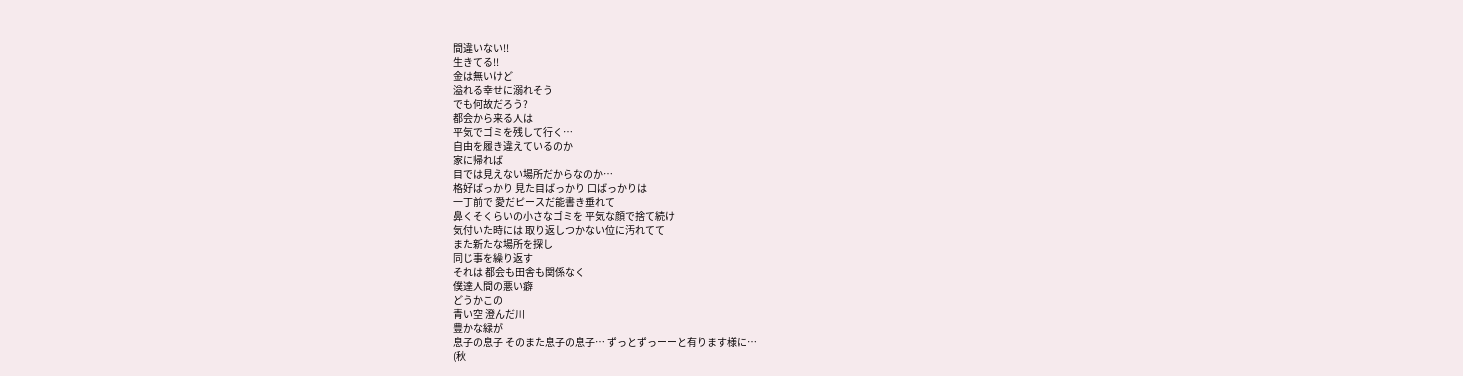間違いない!!
生きてる!!
金は無いけど
溢れる幸せに溺れそう
でも何故だろう?
都会から来る人は
平気でゴミを残して行く…
自由を履き違えているのか
家に帰れば
目では見えない場所だからなのか…
格好ばっかり 見た目ばっかり 口ばっかりは
一丁前で 愛だピースだ能書き垂れて
鼻くそくらいの小さなゴミを 平気な顔で捨て続け
気付いた時には 取り返しつかない位に汚れてて
また新たな場所を探し
同じ事を繰り返す
それは 都会も田舎も関係なく
僕達人間の悪い癖
どうかこの
青い空 澄んだ川
豊かな緑が
息子の息子 そのまた息子の息子… ずっとずっーーと有ります様に…
(秋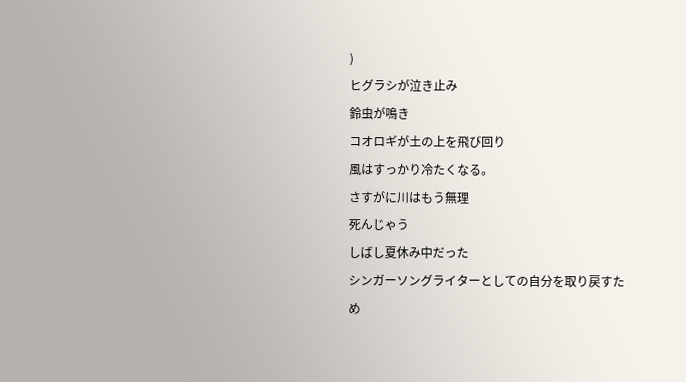)
ヒグラシが泣き止み
鈴虫が鳴き
コオロギが土の上を飛び回り
風はすっかり冷たくなる。
さすがに川はもう無理
死んじゃう
しばし夏休み中だった
シンガーソングライターとしての自分を取り戻すため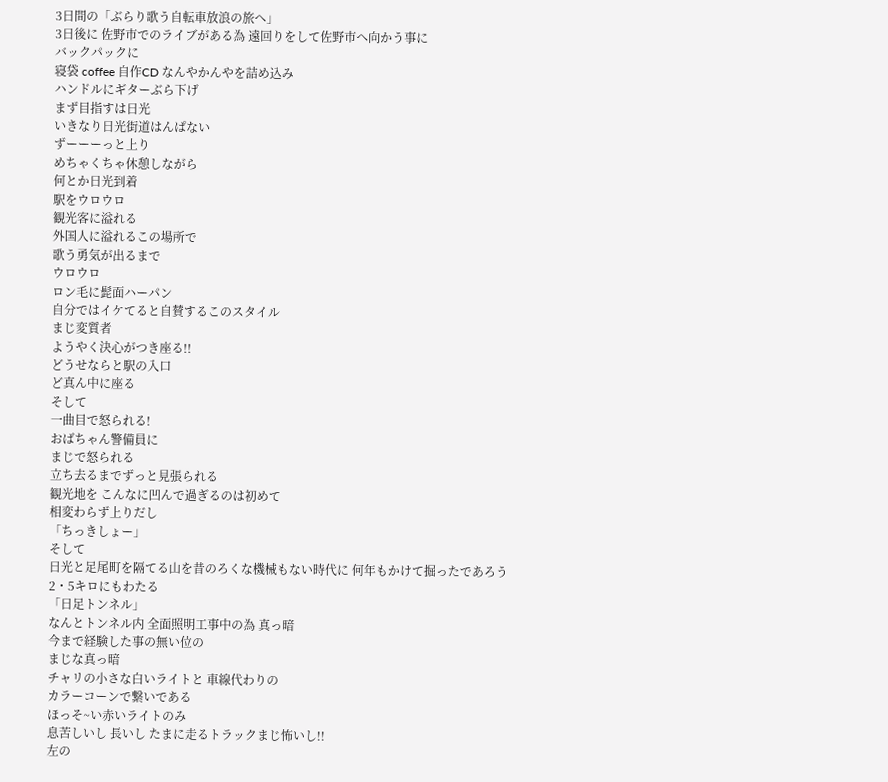3日間の「ぶらり歌う自転車放浪の旅へ」
3日後に 佐野市でのライブがある為 遠回りをして佐野市へ向かう事に
バックパックに
寝袋 coffee 自作CD なんやかんやを詰め込み
ハンドルにギターぶら下げ
まず目指すは日光
いきなり日光街道はんぱない
ずーーーっと上り
めちゃくちゃ休憩しながら
何とか日光到着
駅をウロウロ
観光客に溢れる
外国人に溢れるこの場所で
歌う勇気が出るまで
ウロウロ
ロン毛に髭面ハーパン
自分ではイケてると自賛するこのスタイル
まじ変質者
ようやく決心がつき座る!!
どうせならと駅の入口
ど真ん中に座る
そして
一曲目で怒られる!
おばちゃん警備員に
まじで怒られる
立ち去るまでずっと見張られる
観光地を こんなに凹んで過ぎるのは初めて
相変わらず上りだし
「ちっきしょー」
そして
日光と足尾町を隔てる山を昔のろくな機械もない時代に 何年もかけて掘ったであろう
2・5キロにもわたる
「日足トンネル」
なんとトンネル内 全面照明工事中の為 真っ暗
今まで経験した事の無い位の
まじな真っ暗
チャリの小さな白いライトと 車線代わりの
カラーコーンで繋いである
ほっそ~い赤いライトのみ
息苦しいし 長いし たまに走るトラックまじ怖いし!!
左の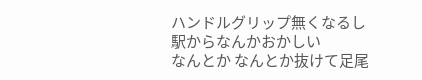ハンドルグリップ無くなるし
駅からなんかおかしい
なんとか なんとか抜けて足尾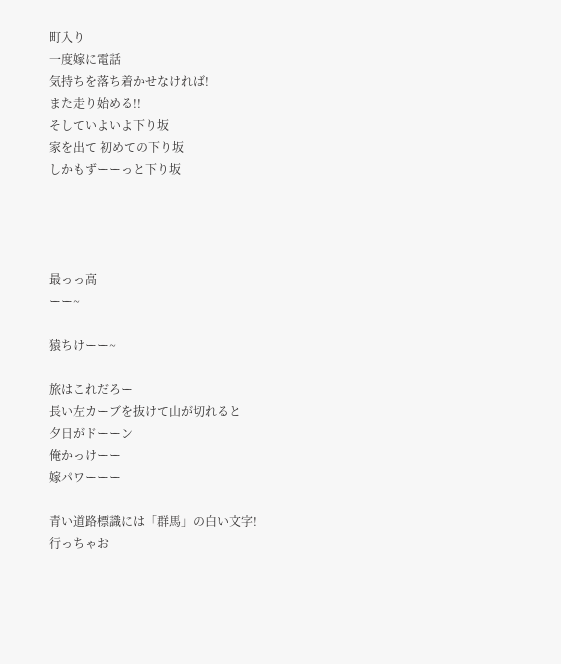町入り
一度嫁に電話
気持ちを落ち着かせなければ!
また走り始める!!
そしていよいよ下り坂
家を出て 初めての下り坂
しかもずーーっと下り坂




最っっ高
ーー~

猿ちけーー~

旅はこれだろー
長い左カーブを抜けて山が切れると
夕日がドーーン
俺かっけーー
嫁パワーーー

青い道路標識には「群馬」の白い文字!
行っちゃお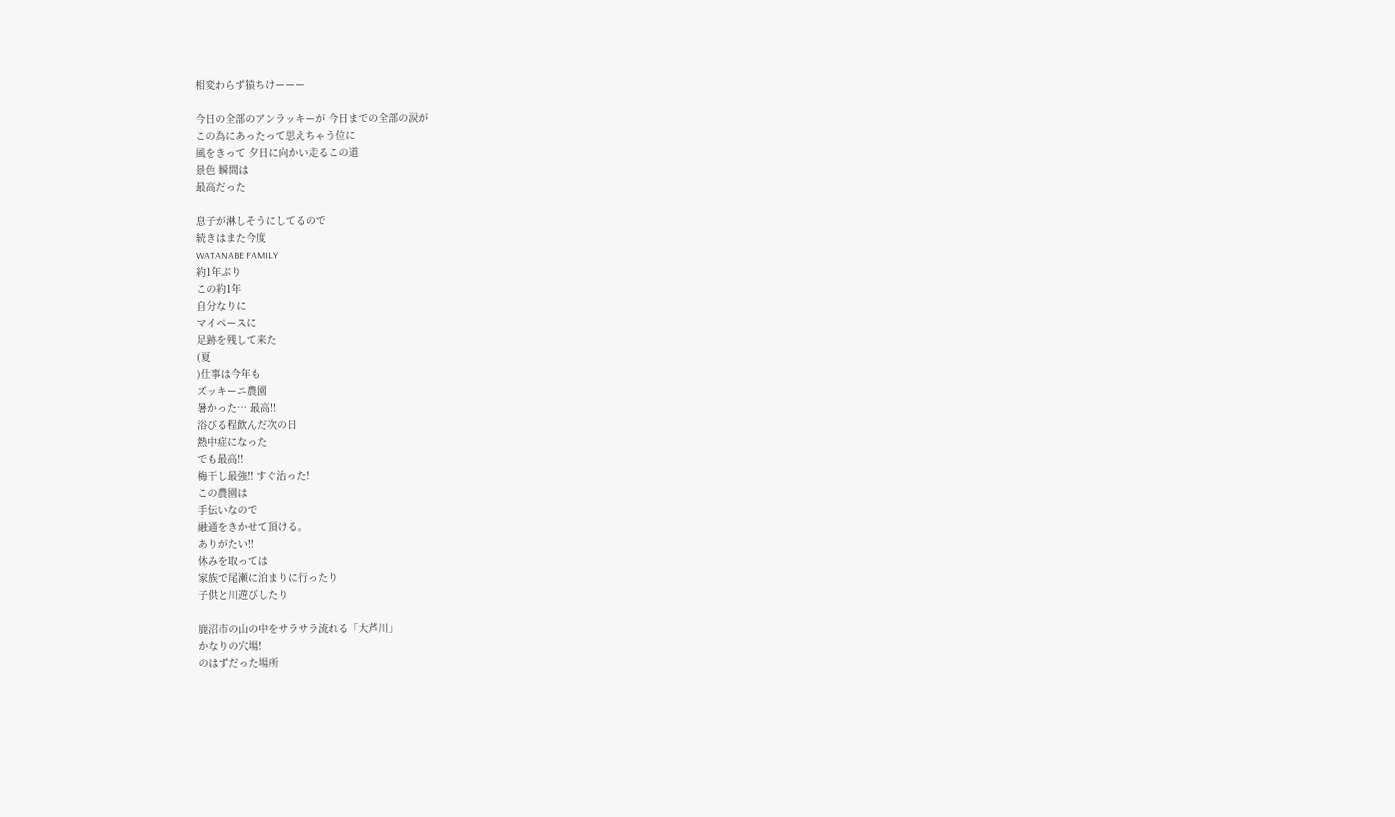相変わらず猿ちけーーー

今日の全部のアンラッキーが 今日までの全部の涙が
この為にあったって思えちゃう位に
風をきって 夕日に向かい走るこの道
景色 瞬間は
最高だった

息子が淋しそうにしてるので
続きはまた今度
WATANABE FAMILY
約1年ぶり
この約1年
自分なりに
マイペースに
足跡を残して来た
(夏
)仕事は今年も
ズッキーニ農園
暑かった… 最高!!
浴びる程飲んだ次の日
熱中症になった
でも最高!!
梅干し最強!! すぐ治った!
この農園は
手伝いなので
融通をきかせて頂ける。
ありがたい!!
休みを取っては
家族で尾瀬に泊まりに行ったり
子供と川遊びしたり

鹿沼市の山の中をサラサラ流れる「大芦川」
かなりの穴場!
のはずだった場所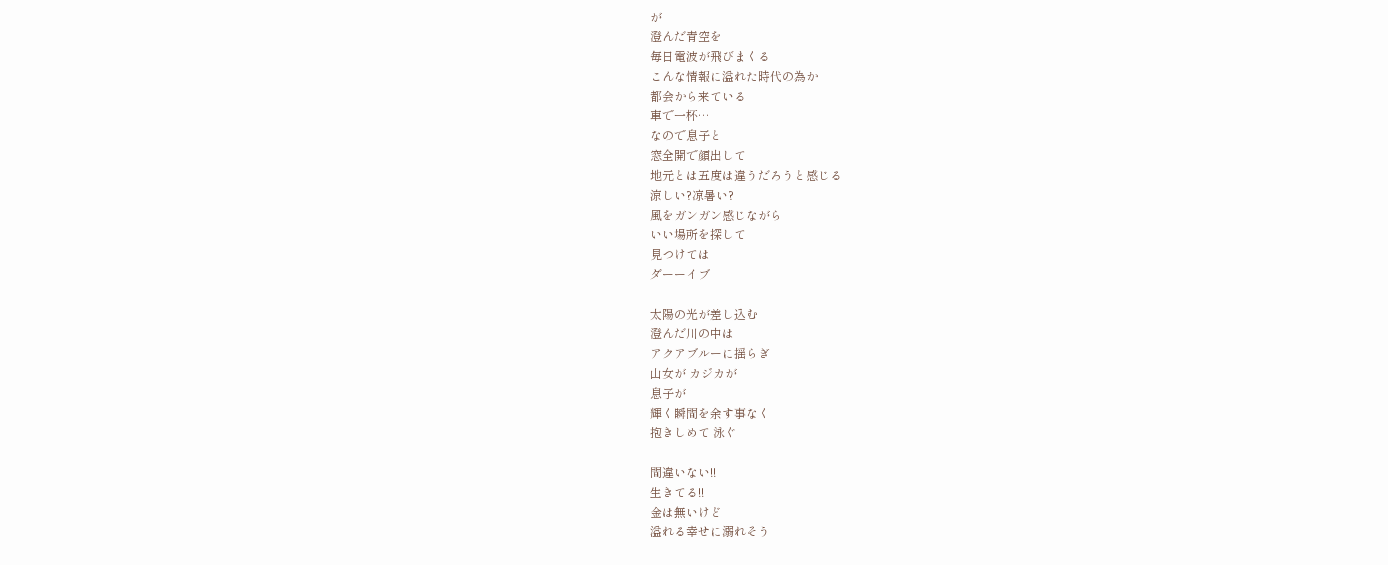が
澄んだ青空を
毎日電波が飛びまくる
こんな情報に溢れた時代の為か
都会から来ている
車で一杯…
なので息子と
窓全開で顔出して
地元とは五度は違うだろうと感じる
涼しい?凉暑い?
風をガンガン感じながら
いい場所を探して
見つけては
ダーーイブ

太陽の光が差し込む
澄んだ川の中は
アクアブルーに揺らぎ
山女が カジカが
息子が
輝く瞬間を余す事なく
抱きしめて 泳ぐ

間違いない!!
生きてる!!
金は無いけど
溢れる幸せに溺れそう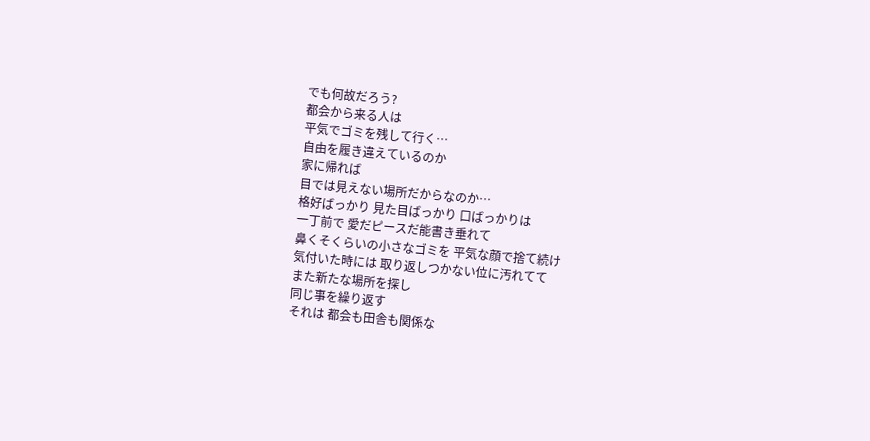でも何故だろう?
都会から来る人は
平気でゴミを残して行く…
自由を履き違えているのか
家に帰れば
目では見えない場所だからなのか…
格好ばっかり 見た目ばっかり 口ばっかりは
一丁前で 愛だピースだ能書き垂れて
鼻くそくらいの小さなゴミを 平気な顔で捨て続け
気付いた時には 取り返しつかない位に汚れてて
また新たな場所を探し
同じ事を繰り返す
それは 都会も田舎も関係な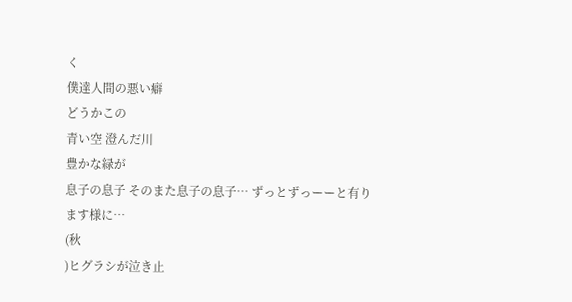く
僕達人間の悪い癖
どうかこの
青い空 澄んだ川
豊かな緑が
息子の息子 そのまた息子の息子… ずっとずっーーと有ります様に…
(秋
)ヒグラシが泣き止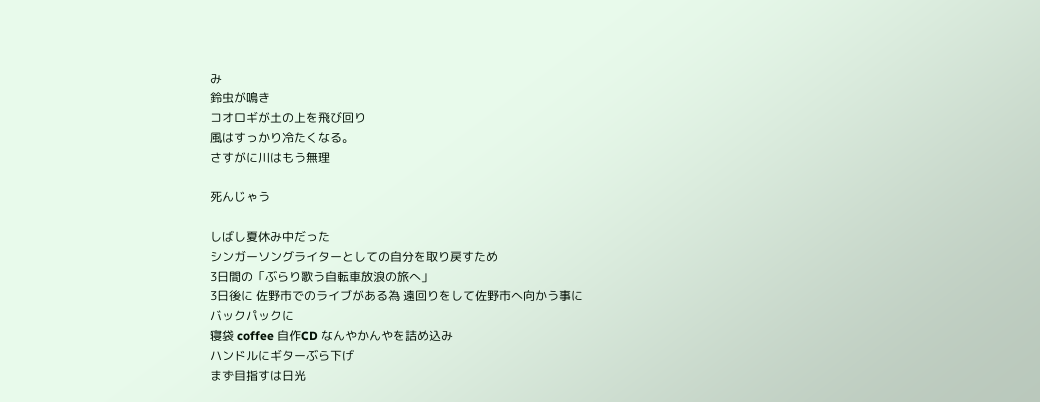み
鈴虫が鳴き
コオロギが土の上を飛び回り
風はすっかり冷たくなる。
さすがに川はもう無理

死んじゃう

しばし夏休み中だった
シンガーソングライターとしての自分を取り戻すため
3日間の「ぶらり歌う自転車放浪の旅へ」
3日後に 佐野市でのライブがある為 遠回りをして佐野市へ向かう事に
バックパックに
寝袋 coffee 自作CD なんやかんやを詰め込み
ハンドルにギターぶら下げ
まず目指すは日光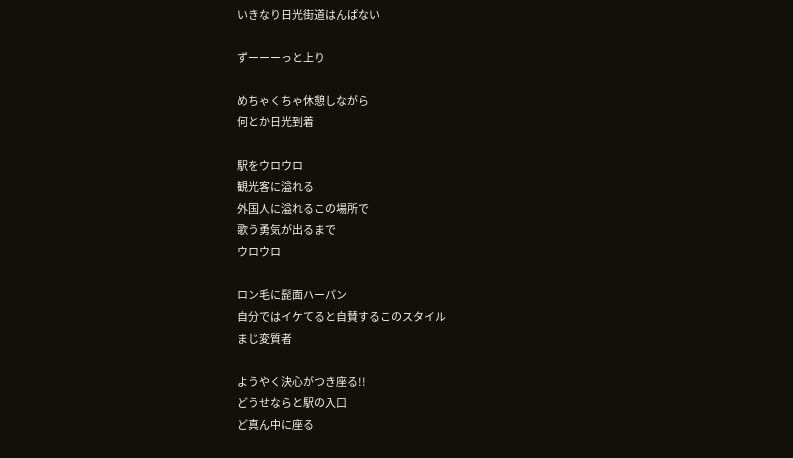いきなり日光街道はんぱない

ずーーーっと上り

めちゃくちゃ休憩しながら
何とか日光到着

駅をウロウロ
観光客に溢れる
外国人に溢れるこの場所で
歌う勇気が出るまで
ウロウロ

ロン毛に髭面ハーパン
自分ではイケてると自賛するこのスタイル
まじ変質者

ようやく決心がつき座る!!
どうせならと駅の入口
ど真ん中に座る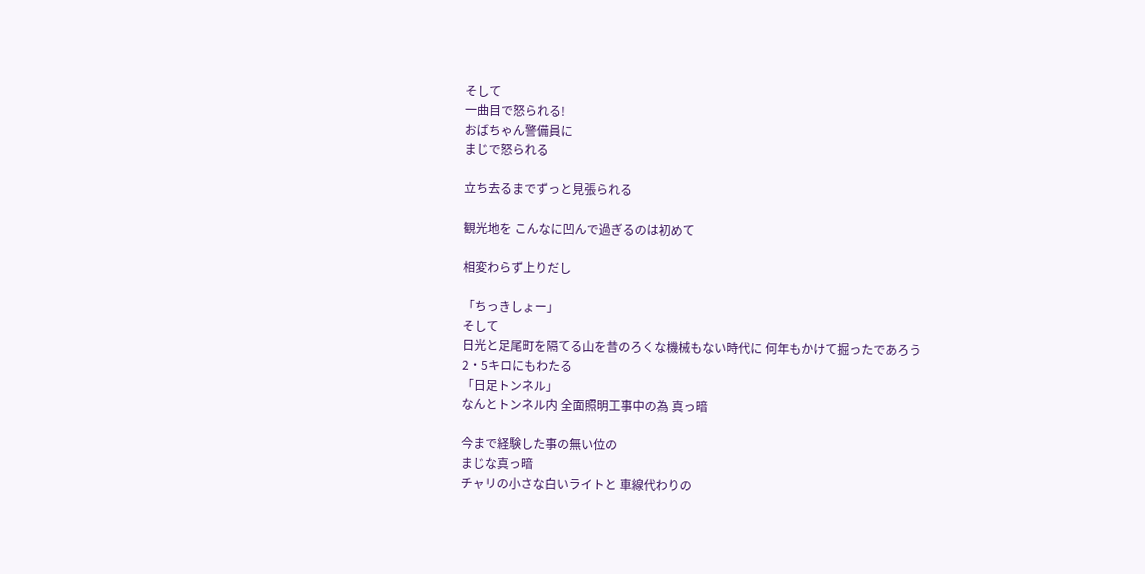そして
一曲目で怒られる!
おばちゃん警備員に
まじで怒られる

立ち去るまでずっと見張られる

観光地を こんなに凹んで過ぎるのは初めて

相変わらず上りだし

「ちっきしょー」
そして
日光と足尾町を隔てる山を昔のろくな機械もない時代に 何年もかけて掘ったであろう
2・5キロにもわたる
「日足トンネル」
なんとトンネル内 全面照明工事中の為 真っ暗

今まで経験した事の無い位の
まじな真っ暗
チャリの小さな白いライトと 車線代わりの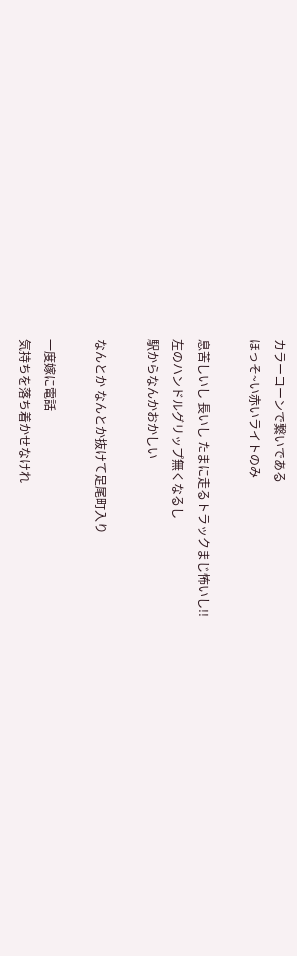カラーコーンで繋いである
ほっそ~い赤いライトのみ

息苦しいし 長いし たまに走るトラックまじ怖いし!!
左のハンドルグリップ無くなるし
駅からなんかおかしい

なんとか なんとか抜けて足尾町入り

一度嫁に電話
気持ちを落ち着かせなけれ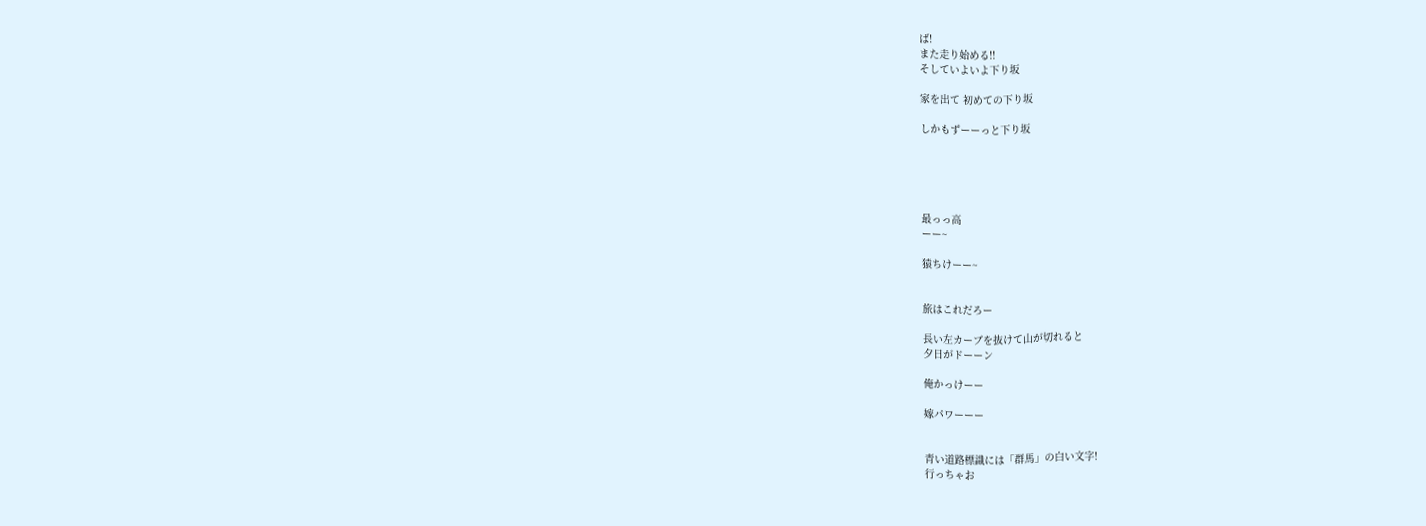ば!
また走り始める!!
そしていよいよ下り坂

家を出て 初めての下り坂

しかもずーーっと下り坂





最っっ高
ーー~

猿ちけーー~


旅はこれだろー

長い左カーブを抜けて山が切れると
夕日がドーーン

俺かっけーー

嫁パワーーー


青い道路標識には「群馬」の白い文字!
行っちゃお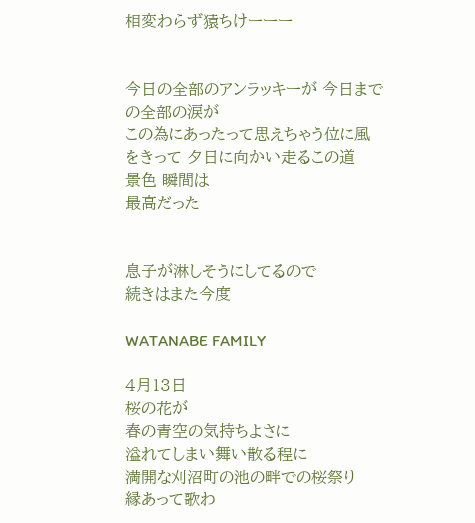相変わらず猿ちけーーー


今日の全部のアンラッキーが 今日までの全部の涙が
この為にあったって思えちゃう位に風をきって 夕日に向かい走るこの道
景色 瞬間は
最高だった


息子が淋しそうにしてるので
続きはまた今度

WATANABE FAMILY

4月13日
桜の花が
春の青空の気持ちよさに
溢れてしまい舞い散る程に
満開な刈沼町の池の畔での桜祭り
縁あって歌わ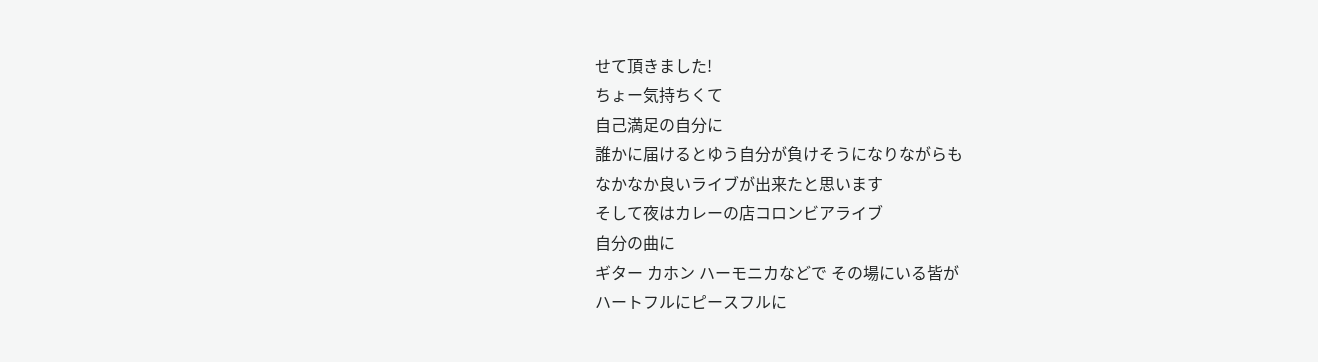せて頂きました!
ちょー気持ちくて
自己満足の自分に
誰かに届けるとゆう自分が負けそうになりながらも
なかなか良いライブが出来たと思います
そして夜はカレーの店コロンビアライブ
自分の曲に
ギター カホン ハーモニカなどで その場にいる皆が
ハートフルにピースフルに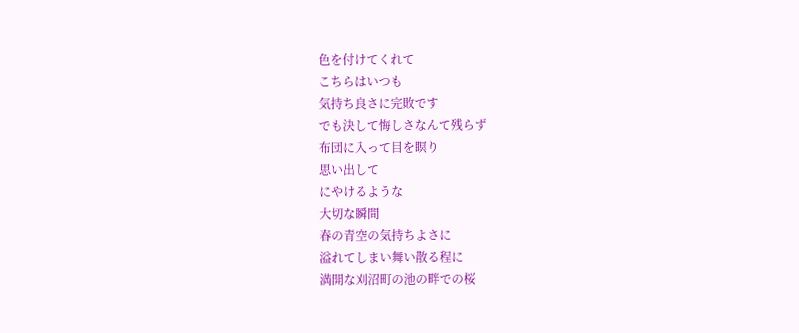色を付けてくれて
こちらはいつも
気持ち良さに完敗です
でも決して悔しさなんて残らず
布団に入って目を瞑り
思い出して
にやけるような
大切な瞬間
春の青空の気持ちよさに
溢れてしまい舞い散る程に
満開な刈沼町の池の畔での桜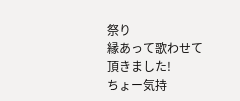祭り
縁あって歌わせて頂きました!
ちょー気持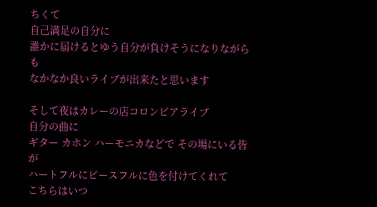ちくて
自己満足の自分に
誰かに届けるとゆう自分が負けそうになりながらも
なかなか良いライブが出来たと思います

そして夜はカレーの店コロンビアライブ
自分の曲に
ギター カホン ハーモニカなどで その場にいる皆が
ハートフルにピースフルに色を付けてくれて
こちらはいつ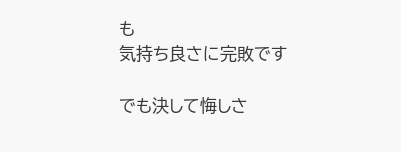も
気持ち良さに完敗です

でも決して悔しさ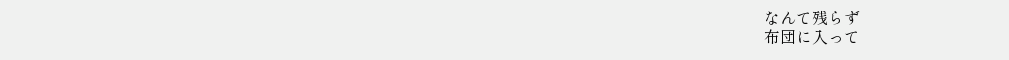なんて残らず
布団に入って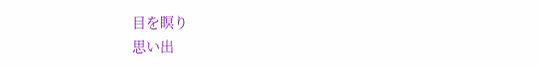目を瞑り
思い出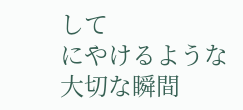して
にやけるような
大切な瞬間